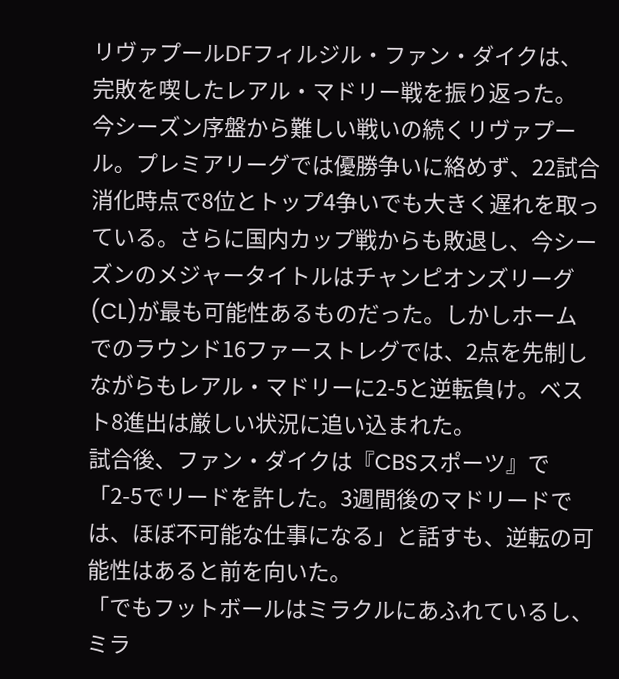リヴァプールDFフィルジル・ファン・ダイクは、完敗を喫したレアル・マドリー戦を振り返った。
今シーズン序盤から難しい戦いの続くリヴァプール。プレミアリーグでは優勝争いに絡めず、22試合消化時点で8位とトップ4争いでも大きく遅れを取っている。さらに国内カップ戦からも敗退し、今シーズンのメジャータイトルはチャンピオンズリーグ(CL)が最も可能性あるものだった。しかしホームでのラウンド16ファーストレグでは、2点を先制しながらもレアル・マドリーに2-5と逆転負け。ベスト8進出は厳しい状況に追い込まれた。
試合後、ファン・ダイクは『CBSスポーツ』で「2-5でリードを許した。3週間後のマドリードでは、ほぼ不可能な仕事になる」と話すも、逆転の可能性はあると前を向いた。
「でもフットボールはミラクルにあふれているし、ミラ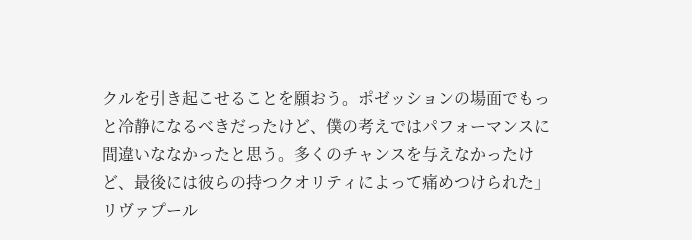クルを引き起こせることを願おう。ポゼッションの場面でもっと冷静になるべきだったけど、僕の考えではパフォーマンスに間違いななかったと思う。多くのチャンスを与えなかったけど、最後には彼らの持つクオリティによって痛めつけられた」
リヴァプール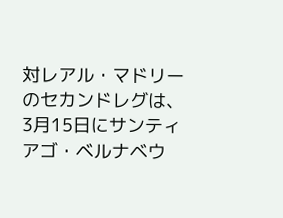対レアル・マドリーのセカンドレグは、3月15日にサンティアゴ・ベルナベウ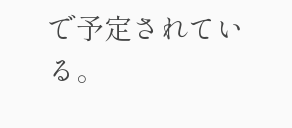で予定されている。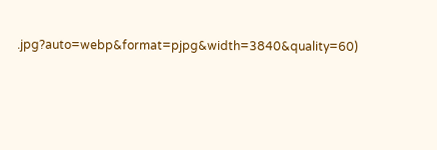.jpg?auto=webp&format=pjpg&width=3840&quality=60)